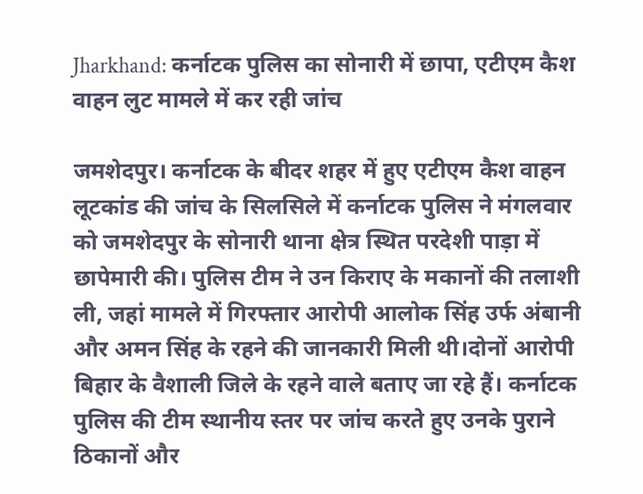Jharkhand: कर्नाटक पुलिस का सोनारी में छापा, एटीएम कैश वाहन लुट मामले में कर रही जांच

जमशेदपुर। कर्नाटक के बीदर शहर में हुए एटीएम कैश वाहन लूटकांड की जांच के सिलसिले में कर्नाटक पुलिस ने मंगलवार को जमशेदपुर के सोनारी थाना क्षेत्र स्थित परदेशी पाड़ा में छापेमारी की। पुलिस टीम ने उन किराए के मकानों की तलाशी ली, जहां मामले में गिरफ्तार आरोपी आलोक सिंह उर्फ अंबानी और अमन सिंह के रहने की जानकारी मिली थी।दोनों आरोपी बिहार के वैशाली जिले के रहने वाले बताए जा रहे हैं। कर्नाटक पुलिस की टीम स्थानीय स्तर पर जांच करते हुए उनके पुराने ठिकानों और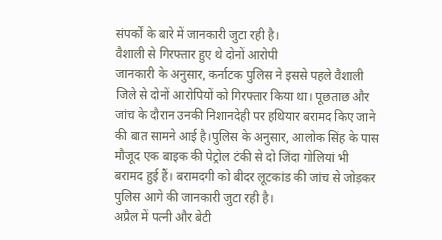संपर्कों के बारे में जानकारी जुटा रही है।
वैशाली से गिरफ्तार हुए थे दोनों आरोपी
जानकारी के अनुसार, कर्नाटक पुलिस ने इससे पहले वैशाली जिले से दोनों आरोपियों को गिरफ्तार किया था। पूछताछ और जांच के दौरान उनकी निशानदेही पर हथियार बरामद किए जाने की बात सामने आई है।पुलिस के अनुसार, आलोक सिंह के पास मौजूद एक बाइक की पेट्रोल टंकी से दो जिंदा गोलियां भी बरामद हुई हैं। बरामदगी को बीदर लूटकांड की जांच से जोड़कर पुलिस आगे की जानकारी जुटा रही है।
अप्रैल में पत्नी और बेटी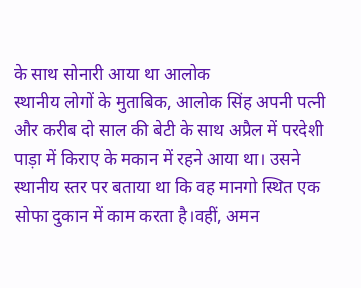के साथ सोनारी आया था आलोक
स्थानीय लोगों के मुताबिक, आलोक सिंह अपनी पत्नी और करीब दो साल की बेटी के साथ अप्रैल में परदेशी पाड़ा में किराए के मकान में रहने आया था। उसने स्थानीय स्तर पर बताया था कि वह मानगो स्थित एक सोफा दुकान में काम करता है।वहीं, अमन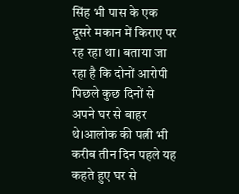सिंह भी पास के एक दूसरे मकान में किराए पर रह रहा था। बताया जा रहा है कि दोनों आरोपी पिछले कुछ दिनों से अपने घर से बाहर थे।आलोक की पत्नी भी करीब तीन दिन पहले यह कहते हुए घर से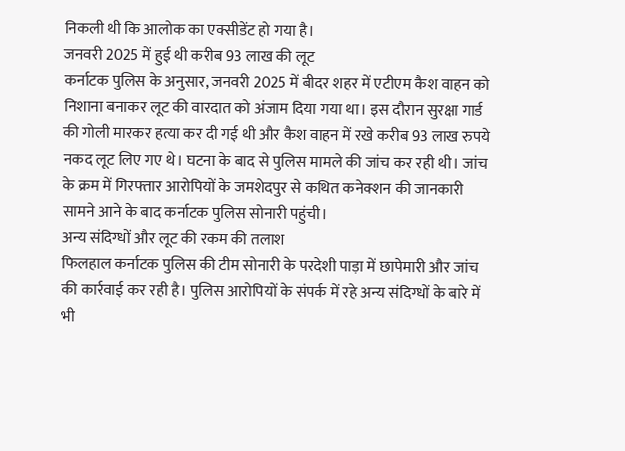निकली थी कि आलोक का एक्सीडेंट हो गया है।
जनवरी 2025 में हुई थी करीब 93 लाख की लूट
कर्नाटक पुलिस के अनुसार, जनवरी 2025 में बीदर शहर में एटीएम कैश वाहन को निशाना बनाकर लूट की वारदात को अंजाम दिया गया था। इस दौरान सुरक्षा गार्ड की गोली मारकर हत्या कर दी गई थी और कैश वाहन में रखे करीब 93 लाख रुपये नकद लूट लिए गए थे। घटना के बाद से पुलिस मामले की जांच कर रही थी। जांच के क्रम में गिरफ्तार आरोपियों के जमशेदपुर से कथित कनेक्शन की जानकारी सामने आने के बाद कर्नाटक पुलिस सोनारी पहुंची।
अन्य संदिग्धों और लूट की रकम की तलाश
फिलहाल कर्नाटक पुलिस की टीम सोनारी के परदेशी पाड़ा में छापेमारी और जांच की कार्रवाई कर रही है। पुलिस आरोपियों के संपर्क में रहे अन्य संदिग्धों के बारे में भी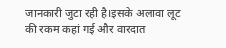जानकारी जुटा रही है।इसके अलावा लूट की रकम कहां गई और वारदात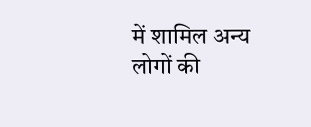में शामिल अन्य लोगों की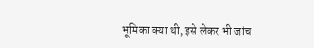भूमिका क्या थी, इसे लेकर भी जांच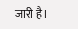जारी है।